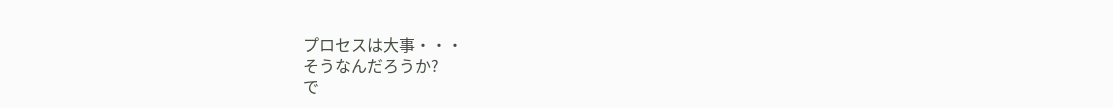プロセスは大事・・・
そうなんだろうか?
で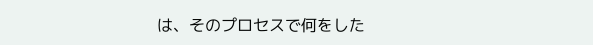は、そのプロセスで何をした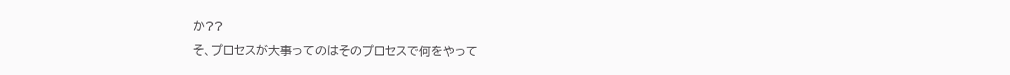か??
そ、プロセスが大事ってのはそのプロセスで何をやって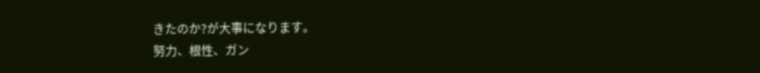きたのか?が大事になります。
努力、根性、ガン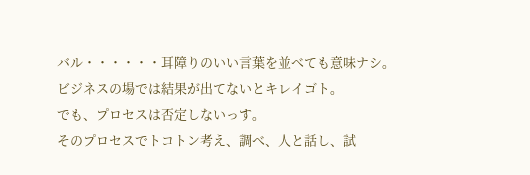バル・・・・・・耳障りのいい言葉を並べても意味ナシ。
ビジネスの場では結果が出てないとキレイゴト。
でも、プロセスは否定しないっす。
そのプロセスでトコトン考え、調べ、人と話し、試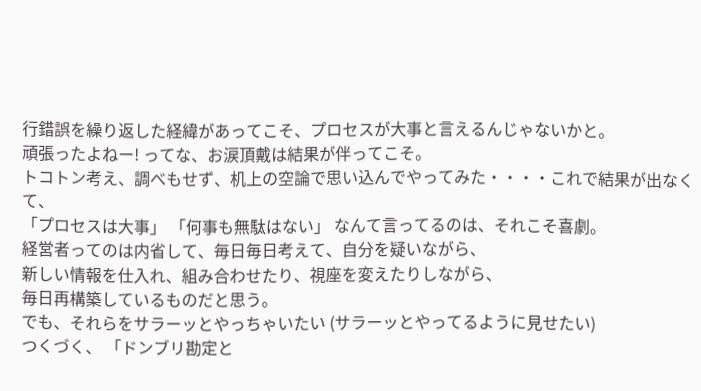行錯誤を繰り返した経緯があってこそ、プロセスが大事と言えるんじゃないかと。
頑張ったよねー! ってな、お涙頂戴は結果が伴ってこそ。
トコトン考え、調べもせず、机上の空論で思い込んでやってみた・・・・これで結果が出なくて、
「プロセスは大事」 「何事も無駄はない」 なんて言ってるのは、それこそ喜劇。
経営者ってのは内省して、毎日毎日考えて、自分を疑いながら、
新しい情報を仕入れ、組み合わせたり、視座を変えたりしながら、
毎日再構築しているものだと思う。
でも、それらをサラーッとやっちゃいたい (サラーッとやってるように見せたい)
つくづく、 「ドンブリ勘定と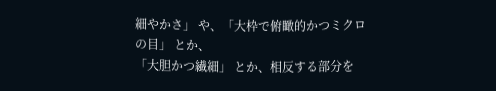細やかさ」 や、「大枠で俯瞰的かつミクロの目」 とか、
「大胆かつ繊細」 とか、相反する部分を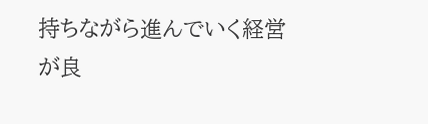持ちながら進んでいく経営が良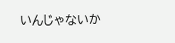いんじゃないか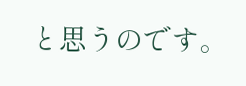と思うのです。